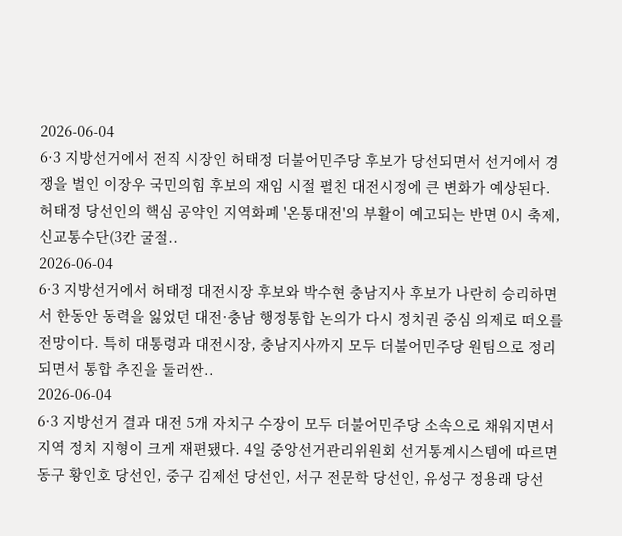2026-06-04
6·3 지방선거에서 전직 시장인 허태정 더불어민주당 후보가 당선되면서 선거에서 경쟁을 벌인 이장우 국민의힘 후보의 재임 시절 펼친 대전시정에 큰 변화가 예상된다. 허태정 당선인의 핵심 공약인 지역화폐 '온통대전'의 부활이 예고되는 반면 0시 축제, 신교통수단(3칸 굴절..
2026-06-04
6·3 지방선거에서 허태정 대전시장 후보와 박수현 충남지사 후보가 나란히 승리하면서 한동안 동력을 잃었던 대전·충남 행정통합 논의가 다시 정치권 중심 의제로 떠오를 전망이다. 특히 대통령과 대전시장, 충남지사까지 모두 더불어민주당 원팀으로 정리되면서 통합 추진을 둘러싼..
2026-06-04
6·3 지방선거 결과 대전 5개 자치구 수장이 모두 더불어민주당 소속으로 채워지면서 지역 정치 지형이 크게 재편됐다. 4일 중앙선거관리위원회 선거통계시스템에 따르면 동구 황인호 당선인, 중구 김제선 당선인, 서구 전문학 당선인, 유성구 정용래 당선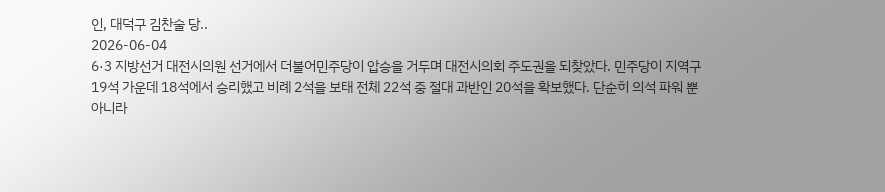인, 대덕구 김찬술 당..
2026-06-04
6·3 지방선거 대전시의원 선거에서 더불어민주당이 압승을 거두며 대전시의회 주도권을 되찾았다. 민주당이 지역구 19석 가운데 18석에서 승리했고 비례 2석을 보태 전체 22석 중 절대 과반인 20석을 확보했다. 단순히 의석 파워 뿐 아니라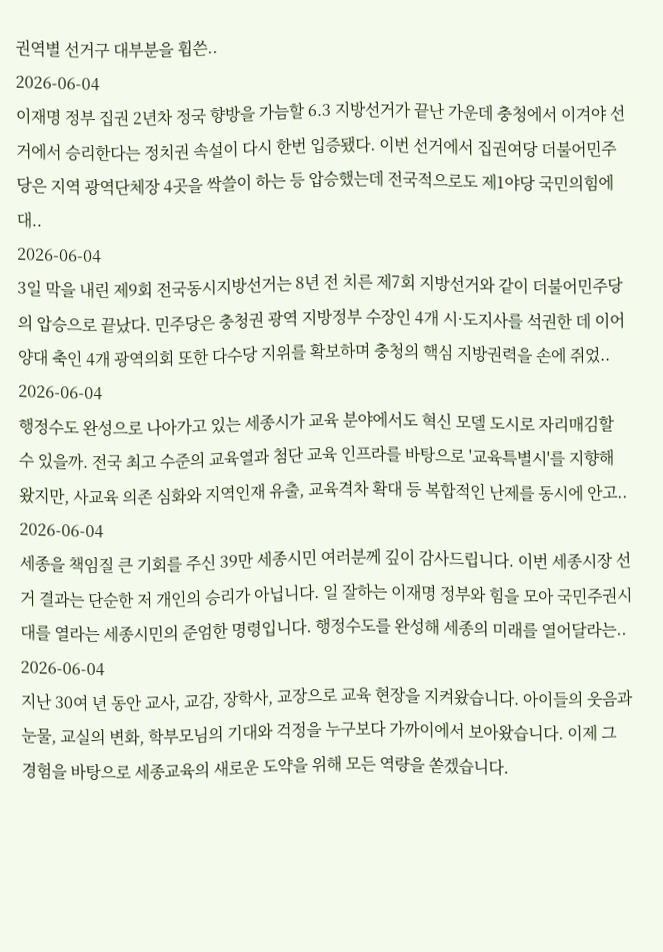권역별 선거구 대부분을 휩쓴..
2026-06-04
이재명 정부 집권 2년차 정국 향방을 가늠할 6.3 지방선거가 끝난 가운데 충청에서 이겨야 선거에서 승리한다는 정치권 속설이 다시 한번 입증됐다. 이번 선거에서 집권여당 더불어민주당은 지역 광역단체장 4곳을 싹쓸이 하는 등 압승했는데 전국적으로도 제1야당 국민의힘에 대..
2026-06-04
3일 막을 내린 제9회 전국동시지방선거는 8년 전 치른 제7회 지방선거와 같이 더불어민주당의 압승으로 끝났다. 민주당은 충청권 광역 지방정부 수장인 4개 시·도지사를 석권한 데 이어 양대 축인 4개 광역의회 또한 다수당 지위를 확보하며 충청의 핵심 지방권력을 손에 쥐었..
2026-06-04
행정수도 완성으로 나아가고 있는 세종시가 교육 분야에서도 혁신 모델 도시로 자리매김할 수 있을까. 전국 최고 수준의 교육열과 첨단 교육 인프라를 바탕으로 '교육특별시'를 지향해 왔지만, 사교육 의존 심화와 지역인재 유출, 교육격차 확대 등 복합적인 난제를 동시에 안고..
2026-06-04
세종을 책임질 큰 기회를 주신 39만 세종시민 여러분께 깊이 감사드립니다. 이번 세종시장 선거 결과는 단순한 저 개인의 승리가 아닙니다. 일 잘하는 이재명 정부와 힘을 모아 국민주권시대를 열라는 세종시민의 준엄한 명령입니다. 행정수도를 완성해 세종의 미래를 열어달라는..
2026-06-04
지난 30여 년 동안 교사, 교감, 장학사, 교장으로 교육 현장을 지켜왔습니다. 아이들의 웃음과 눈물, 교실의 변화, 학부모님의 기대와 걱정을 누구보다 가까이에서 보아왔습니다. 이제 그 경험을 바탕으로 세종교육의 새로운 도약을 위해 모든 역량을 쏟겠습니다.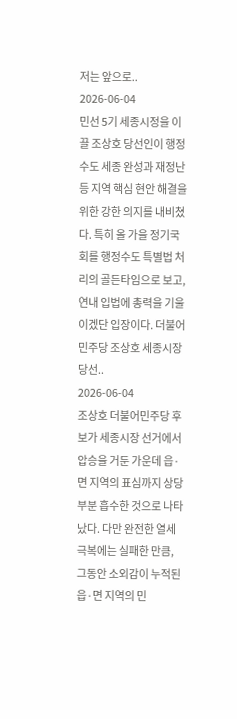저는 앞으로..
2026-06-04
민선 5기 세종시정을 이끌 조상호 당선인이 행정수도 세종 완성과 재정난 등 지역 핵심 현안 해결을 위한 강한 의지를 내비쳤다. 특히 올 가을 정기국회를 행정수도 특별법 처리의 골든타임으로 보고, 연내 입법에 총력을 기울이겠단 입장이다. 더불어민주당 조상호 세종시장 당선..
2026-06-04
조상호 더불어민주당 후보가 세종시장 선거에서 압승을 거둔 가운데 읍·면 지역의 표심까지 상당부분 흡수한 것으로 나타났다. 다만 완전한 열세 극복에는 실패한 만큼, 그동안 소외감이 누적된 읍·면 지역의 민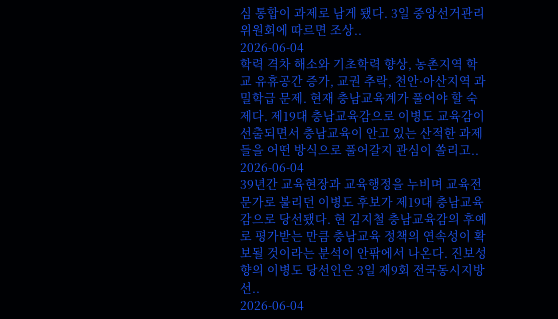심 통합이 과제로 남게 됐다. 3일 중앙선거관리위원회에 따르면 조상..
2026-06-04
학력 격차 해소와 기초학력 향상, 농촌지역 학교 유휴공간 증가, 교권 추락, 천안·아산지역 과밀학급 문제. 현재 충남교육계가 풀어야 할 숙제다. 제19대 충남교육감으로 이병도 교육감이 선출되면서 충남교육이 안고 있는 산적한 과제들을 어떤 방식으로 풀어갈지 관심이 쏠리고..
2026-06-04
39년간 교육현장과 교육행정을 누비며 교육전문가로 불리던 이병도 후보가 제19대 충남교육감으로 당선됐다. 현 김지철 충남교육감의 후예로 평가받는 만큼 충남교육 정책의 연속성이 확보될 것이라는 분석이 안팎에서 나온다. 진보성향의 이병도 당선인은 3일 제9회 전국동시지방선..
2026-06-04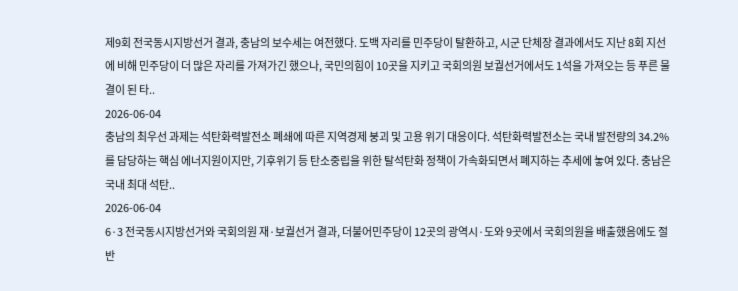제9회 전국동시지방선거 결과, 충남의 보수세는 여전했다. 도백 자리를 민주당이 탈환하고, 시군 단체장 결과에서도 지난 8회 지선에 비해 민주당이 더 많은 자리를 가져가긴 했으나, 국민의힘이 10곳을 지키고 국회의원 보궐선거에서도 1석을 가져오는 등 푸른 물결이 된 타..
2026-06-04
충남의 최우선 과제는 석탄화력발전소 폐쇄에 따른 지역경제 붕괴 및 고용 위기 대응이다. 석탄화력발전소는 국내 발전량의 34.2%를 담당하는 핵심 에너지원이지만, 기후위기 등 탄소중립을 위한 탈석탄화 정책이 가속화되면서 폐지하는 추세에 놓여 있다. 충남은 국내 최대 석탄..
2026-06-04
6·3 전국동시지방선거와 국회의원 재·보궐선거 결과, 더불어민주당이 12곳의 광역시·도와 9곳에서 국회의원을 배출했음에도 절반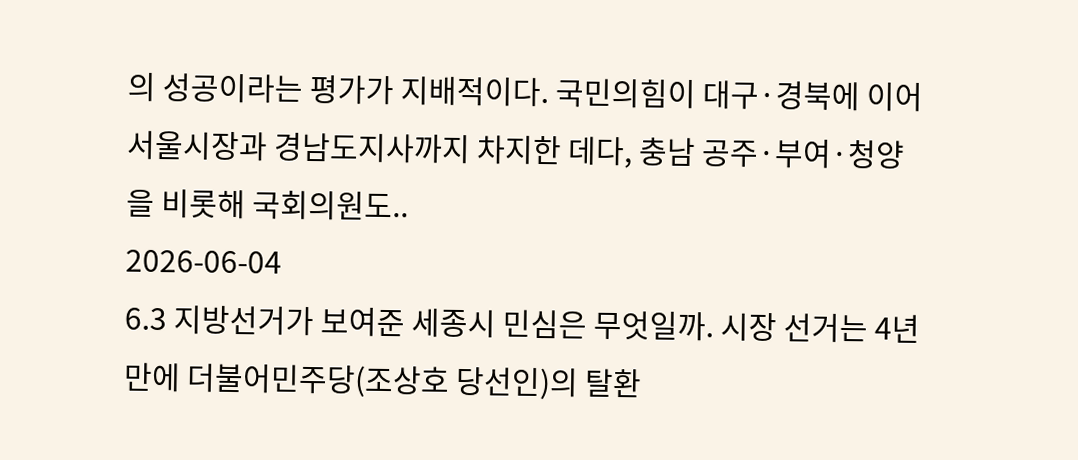의 성공이라는 평가가 지배적이다. 국민의힘이 대구·경북에 이어 서울시장과 경남도지사까지 차지한 데다, 충남 공주·부여·청양을 비롯해 국회의원도..
2026-06-04
6.3 지방선거가 보여준 세종시 민심은 무엇일까. 시장 선거는 4년 만에 더불어민주당(조상호 당선인)의 탈환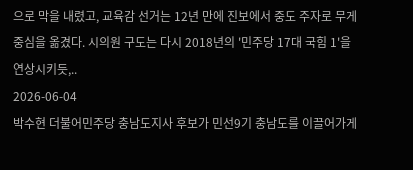으로 막을 내렸고, 교육감 선거는 12년 만에 진보에서 중도 주자로 무게중심을 옮겼다. 시의원 구도는 다시 2018년의 '민주당 17대 국힘 1'을 연상시키듯,..
2026-06-04
박수현 더불어민주당 충남도지사 후보가 민선9기 충남도를 이끌어가게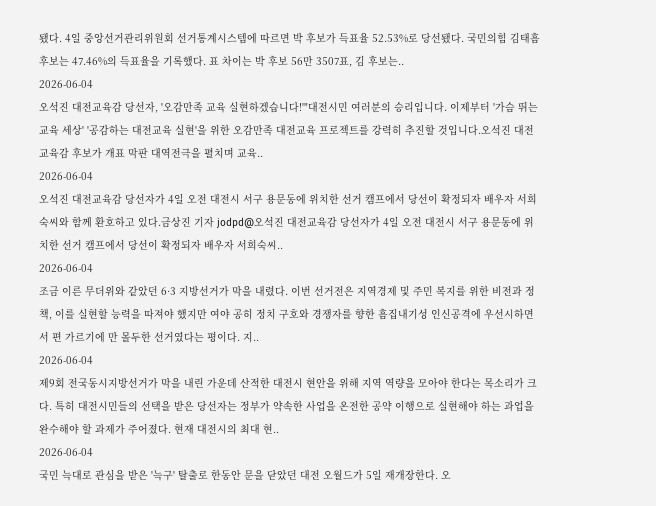됐다. 4일 중앙선거관리위원회 선거통계시스템에 따르면 박 후보가 득표율 52.53%로 당선됐다. 국민의힘 김태흠 후보는 47.46%의 득표율을 기록했다. 표 차이는 박 후보 56만 3507표, 김 후보는..
2026-06-04
오석진 대전교육감 당선자, '오감만족 교육 실현하겠습니다!'"대전시민 여러분의 승리입니다. 이제부터 '가슴 뛰는 교육 세상' '공감하는 대전교육 실현'을 위한 오감만족 대전교육 프로젝트를 강력히 추진할 것입니다.오석진 대전교육감 후보가 개표 막판 대역전극을 펼치며 교육..
2026-06-04
오석진 대전교육감 당선자가 4일 오전 대전시 서구 용문동에 위치한 선거 캠프에서 당선이 확정되자 배우자 서희숙씨와 함께 환호하고 있다.금상진 기자 jodpd@오석진 대전교육감 당선자가 4일 오전 대전시 서구 용문동에 위치한 선거 캠프에서 당선이 확정되자 배우자 서희숙씨..
2026-06-04
조금 이른 무더위와 같았던 6·3 지방선거가 막을 내렸다. 이번 선거전은 지역경제 및 주민 복지를 위한 비전과 정책, 이를 실현할 능력을 따져야 했지만 여야 공히 정치 구호와 경쟁자를 향한 흠집내기성 인신공격에 우선시하면서 편 가르기에 만 몰두한 선거였다는 평이다. 지..
2026-06-04
제9회 전국동시지방선거가 막을 내린 가운데 산적한 대전시 현안을 위해 지역 역량을 모아야 한다는 목소리가 크다. 특히 대전시민들의 선택을 받은 당선자는 정부가 약속한 사업을 온전한 공약 이행으로 실현해야 하는 과업을 완수해야 할 과제가 주어졌다. 현재 대전시의 최대 현..
2026-06-04
국민 늑대로 관심을 받은 '늑구' 탈출로 한동안 문을 닫았던 대전 오월드가 5일 재개장한다. 오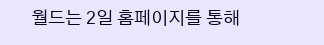월드는 2일 홈페이지를 통해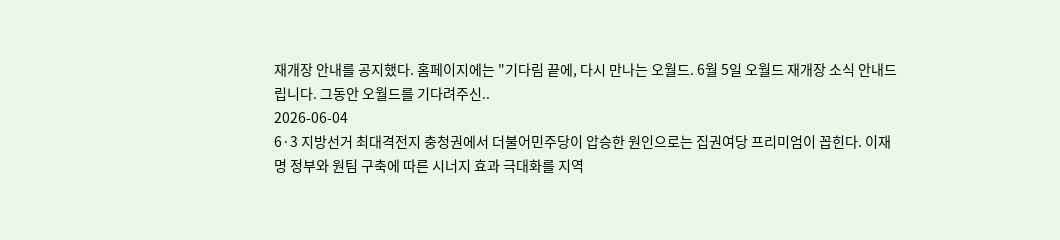재개장 안내를 공지했다. 홈페이지에는 "기다림 끝에, 다시 만나는 오월드. 6월 5일 오월드 재개장 소식 안내드립니다. 그동안 오월드를 기다려주신..
2026-06-04
6·3 지방선거 최대격전지 충청권에서 더불어민주당이 압승한 원인으로는 집권여당 프리미엄이 꼽힌다. 이재명 정부와 원팀 구축에 따른 시너지 효과 극대화를 지역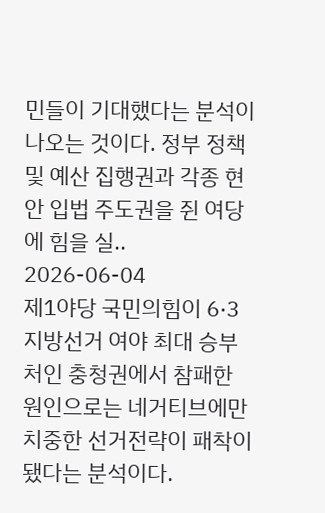민들이 기대했다는 분석이 나오는 것이다. 정부 정책 및 예산 집행권과 각종 현안 입법 주도권을 쥔 여당에 힘을 실..
2026-06-04
제1야당 국민의힘이 6·3 지방선거 여야 최대 승부처인 충청권에서 참패한 원인으로는 네거티브에만 치중한 선거전략이 패착이 됐다는 분석이다.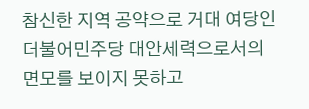참신한 지역 공약으로 거대 여당인 더불어민주당 대안세력으로서의 면모를 보이지 못하고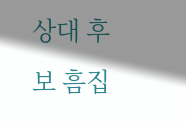상대 후보 흠집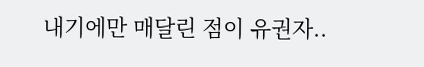내기에만 매달린 점이 유권자..